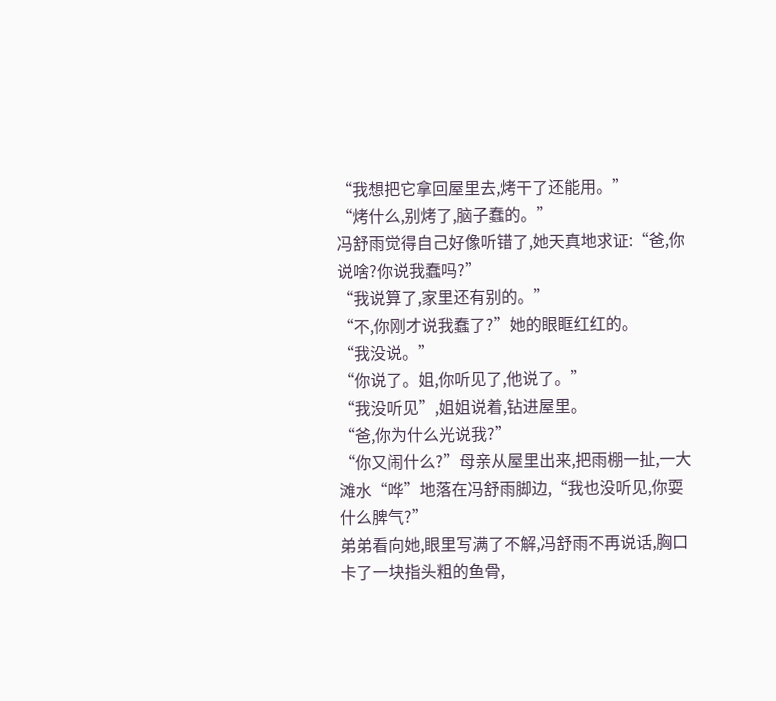“我想把它拿回屋里去,烤干了还能用。”
“烤什么,别烤了,脑子蠢的。”
冯舒雨觉得自己好像听错了,她天真地求证:“爸,你说啥?你说我蠢吗?”
“我说算了,家里还有别的。”
“不,你刚才说我蠢了?”她的眼眶红红的。
“我没说。”
“你说了。姐,你听见了,他说了。”
“我没听见”,姐姐说着,钻进屋里。
“爸,你为什么光说我?”
“你又闹什么?”母亲从屋里出来,把雨棚一扯,一大滩水“哗”地落在冯舒雨脚边,“我也没听见,你耍什么脾气?”
弟弟看向她,眼里写满了不解,冯舒雨不再说话,胸口卡了一块指头粗的鱼骨,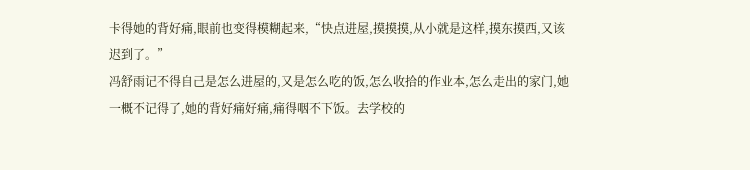卡得她的背好痛,眼前也变得模糊起来,“快点进屋,摸摸摸,从小就是这样,摸东摸西,又该迟到了。”
冯舒雨记不得自己是怎么进屋的,又是怎么吃的饭,怎么收拾的作业本,怎么走出的家门,她一概不记得了,她的背好痛好痛,痛得咽不下饭。去学校的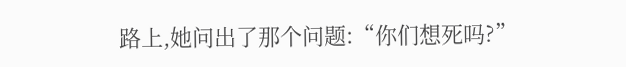路上,她问出了那个问题:“你们想死吗?”